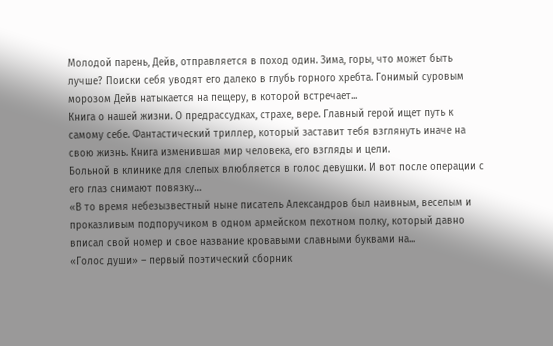Молодой парень, Дейв, отправляется в поход один. Зима, горы, что может быть лучше? Поиски себя уводят его далеко в глубь горного хребта. Гонимый суровым морозом Дейв натыкается на пещеру, в которой встречает...
Книга о нашей жизни. О предрассудках, страхе, вере. Главный герой ищет путь к самому себе. Фантастический триллер, который заставит тебя взглянуть иначе на свою жизнь. Книга изменившая мир человека, его взгляды и цели.
Больной в клинике для слепых влюбляется в голос девушки. И вот после операции с его глаз снимают повязку…
«В то время небезызвестный ныне писатель Александров был наивным, веселым и проказливым подпоручиком в одном армейском пехотном полку, который давно вписал свой номер и свое название кровавыми славными буквами на...
«Голос души» – первый поэтический сборник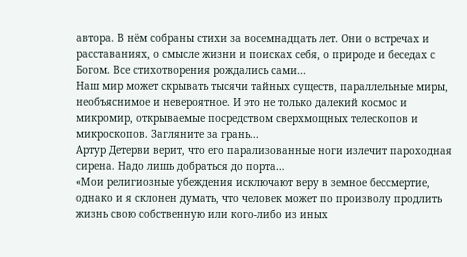автора. В нём собраны стихи за восемнадцать лет. Они о встречах и расставаниях, о смысле жизни и поисках себя, о природе и беседах с Богом. Все стихотворения рождались сами...
Наш мир может скрывать тысячи тайных существ, параллельные миры, необъяснимое и невероятное. И это не только далекий космос и микромир, открываемые посредством сверхмощных телескопов и микроскопов. Загляните за грань...
Артур Детерви верит, что его парализованные ноги излечит пароходная сирена. Надо лишь добраться до порта…
«Мои религиозные убеждения исключают веру в земное бессмертие, однако и я склонен думать, что человек может по произволу продлить жизнь свою собственную или кого-либо из иных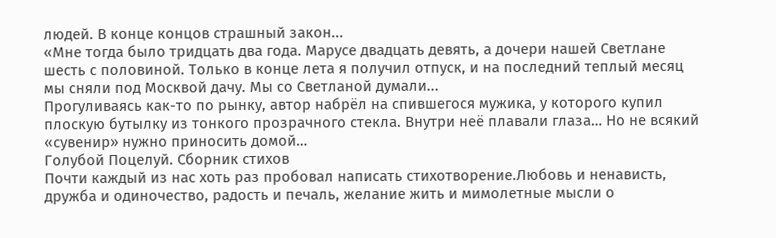людей. В конце концов страшный закон...
«Мне тогда было тридцать два года. Марусе двадцать девять, а дочери нашей Светлане шесть с половиной. Только в конце лета я получил отпуск, и на последний теплый месяц мы сняли под Москвой дачу. Мы со Светланой думали...
Прогуливаясь как-то по рынку, автор набрёл на спившегося мужика, у которого купил плоскую бутылку из тонкого прозрачного стекла. Внутри неё плавали глаза… Но не всякий «сувенир» нужно приносить домой…
Голубой Поцелуй. Сборник стихов
Почти каждый из нас хоть раз пробовал написать стихотворение.Любовь и ненависть, дружба и одиночество, радость и печаль, желание жить и мимолетные мысли о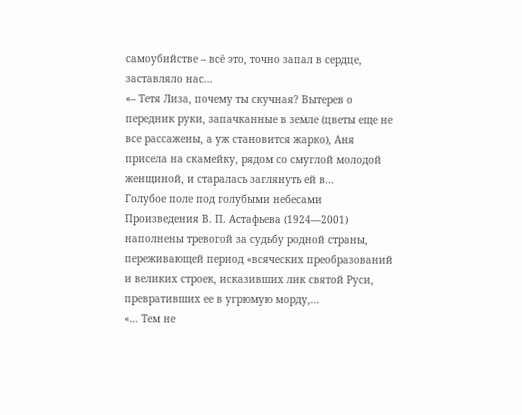самоубийстве – всё это, точно запал в сердце, заставляло нас...
«– Тетя Лиза, почему ты скучная? Вытерев о передник руки, запачканные в земле (цветы еще не все рассажены, а уж становится жарко), Аня присела на скамейку, рядом со смуглой молодой женщиной, и старалась заглянуть ей в...
Голубое поле под голубыми небесами
Произведения В. П. Астафьева (1924—2001) наполнены тревогой за судьбу родной страны, переживающей период «всяческих преобразований и великих строек, исказивших лик святой Руси, превративших ее в угрюмую морду,...
«… Тем не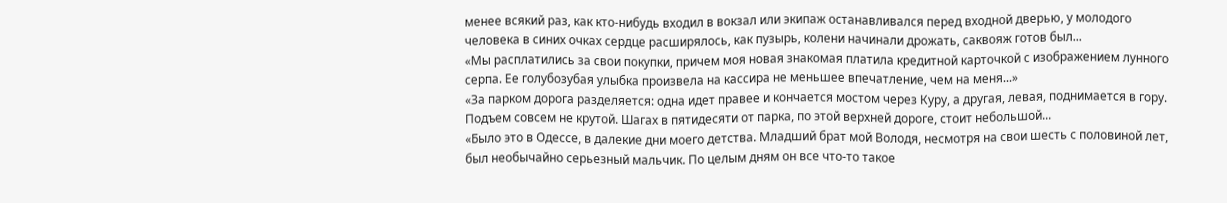менее всякий раз, как кто-нибудь входил в вокзал или экипаж останавливался перед входной дверью, у молодого человека в синих очках сердце расширялось, как пузырь, колени начинали дрожать, саквояж готов был...
«Мы расплатились за свои покупки, причем моя новая знакомая платила кредитной карточкой с изображением лунного серпа. Ее голубозубая улыбка произвела на кассира не меньшее впечатление, чем на меня...»
«За парком дорога разделяется: одна идет правее и кончается мостом через Куру, а другая, левая, поднимается в гору. Подъем совсем не крутой. Шагах в пятидесяти от парка, по этой верхней дороге, стоит небольшой...
«Было это в Одессе, в далекие дни моего детства. Младший брат мой Володя, несмотря на свои шесть с половиной лет, был необычайно серьезный мальчик. По целым дням он все что-то такое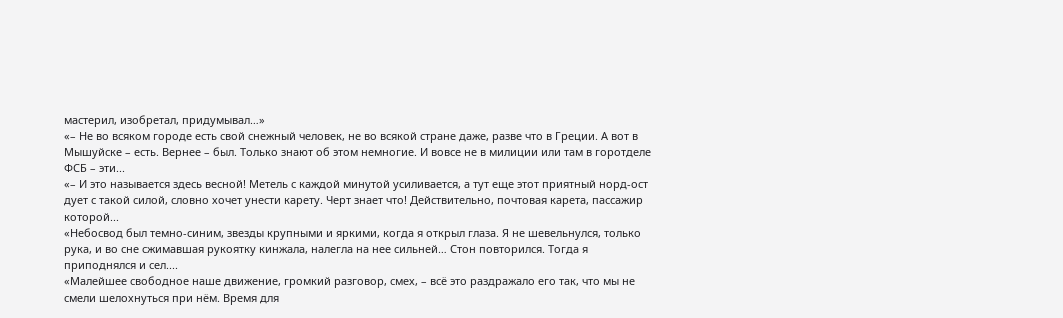мастерил, изобретал, придумывал…»
«– Не во всяком городе есть свой снежный человек, не во всякой стране даже, разве что в Греции. А вот в Мышуйске – есть. Вернее – был. Только знают об этом немногие. И вовсе не в милиции или там в горотделе ФСБ – эти...
«– И это называется здесь весной! Метель с каждой минутой усиливается, а тут еще этот приятный норд-ост дует с такой силой, словно хочет унести карету. Черт знает что! Действительно, почтовая карета, пассажир которой...
«Небосвод был темно-синим, звезды крупными и яркими, когда я открыл глаза. Я не шевельнулся, только рука, и во сне сжимавшая рукоятку кинжала, налегла на нее сильней… Стон повторился. Тогда я приподнялся и сел....
«Малейшее свободное наше движение, громкий разговор, смех, – всё это раздражало его так, что мы не смели шелохнуться при нём. Время для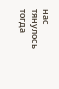нас тянулось тогда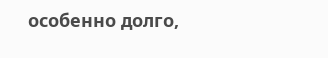особенно долго,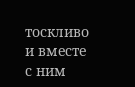тоскливо и вместе с ним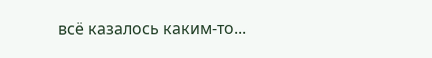всё казалось каким-то...